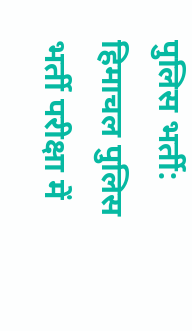पुलिस भर्ती: हिमाचल पुलिस भर्ती परीक्षा में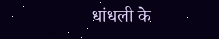धांधली के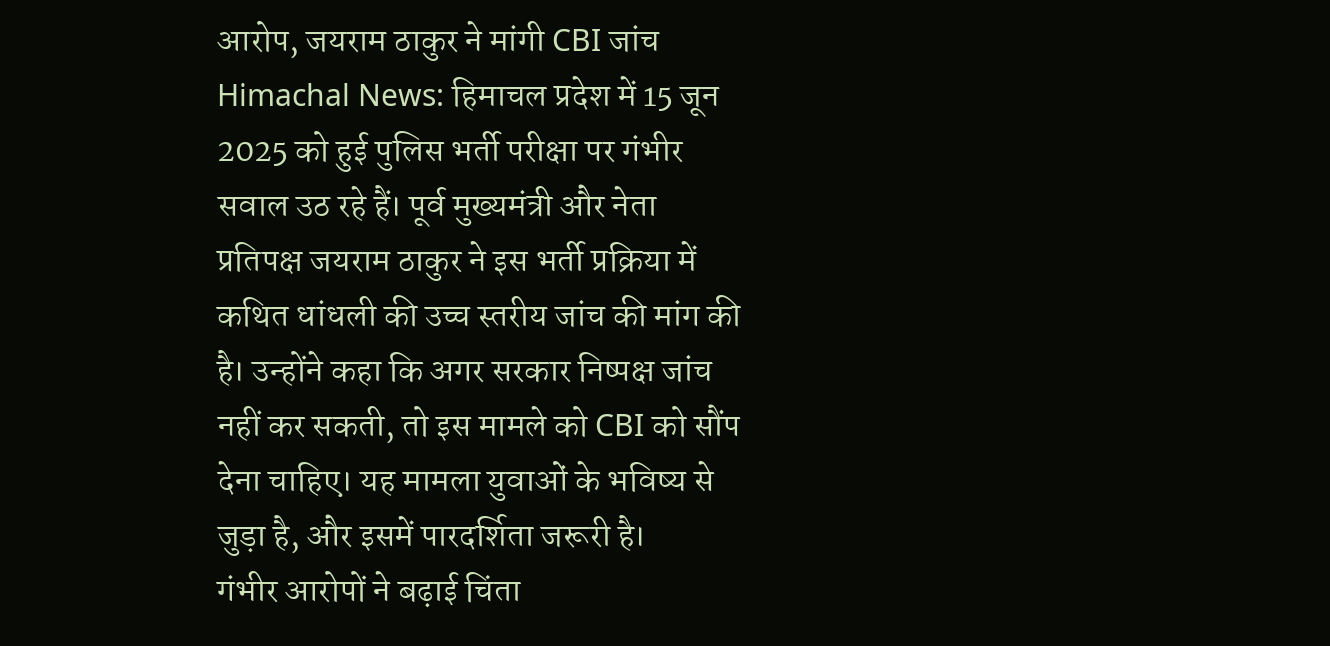आरोप, जयराम ठाकुर ने मांगी CBI जांच
Himachal News: हिमाचल प्रदेश में 15 जून 2025 को हुई पुलिस भर्ती परीक्षा पर गंभीर सवाल उठ रहे हैं। पूर्व मुख्यमंत्री और नेता प्रतिपक्ष जयराम ठाकुर ने इस भर्ती प्रक्रिया में कथित धांधली की उच्च स्तरीय जांच की मांग की है। उन्होंने कहा कि अगर सरकार निष्पक्ष जांच नहीं कर सकती, तो इस मामले को CBI को सौंप देना चाहिए। यह मामला युवाओं के भविष्य से जुड़ा है, और इसमें पारदर्शिता जरूरी है।
गंभीर आरोपों ने बढ़ाई चिंता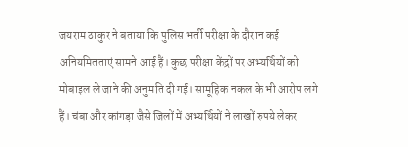जयराम ठाकुर ने बताया कि पुलिस भर्ती परीक्षा के दौरान कई अनियमितताएं सामने आई हैं। कुछ परीक्षा केंद्रों पर अभ्यर्थियों को मोबाइल ले जाने की अनुमति दी गई। सामूहिक नकल के भी आरोप लगे हैं। चंबा और कांगड़ा जैसे जिलों में अभ्यर्थियों ने लाखों रुपये लेकर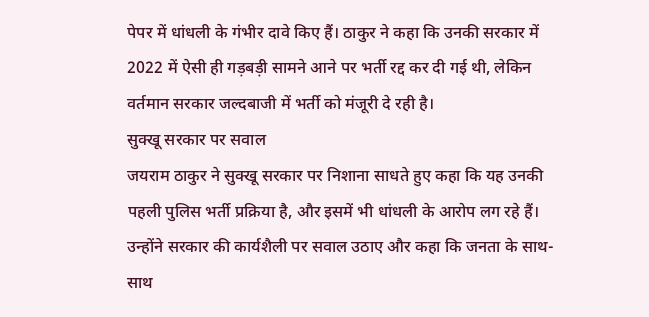पेपर में धांधली के गंभीर दावे किए हैं। ठाकुर ने कहा कि उनकी सरकार में 2022 में ऐसी ही गड़बड़ी सामने आने पर भर्ती रद्द कर दी गई थी, लेकिन वर्तमान सरकार जल्दबाजी में भर्ती को मंजूरी दे रही है।
सुक्खू सरकार पर सवाल
जयराम ठाकुर ने सुक्खू सरकार पर निशाना साधते हुए कहा कि यह उनकी पहली पुलिस भर्ती प्रक्रिया है, और इसमें भी धांधली के आरोप लग रहे हैं। उन्होंने सरकार की कार्यशैली पर सवाल उठाए और कहा कि जनता के साथ-साथ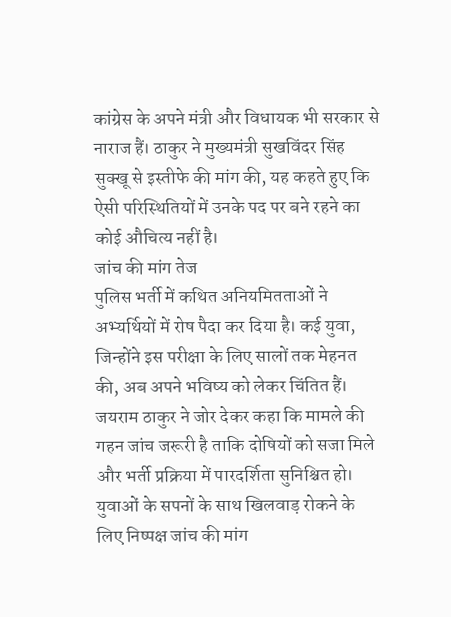कांग्रेस के अपने मंत्री और विधायक भी सरकार से नाराज हैं। ठाकुर ने मुख्यमंत्री सुखविंदर सिंह सुक्खू से इस्तीफे की मांग की, यह कहते हुए कि ऐसी परिस्थितियों में उनके पद पर बने रहने का कोई औचित्य नहीं है।
जांच की मांग तेज
पुलिस भर्ती में कथित अनियमितताओं ने अभ्यर्थियों में रोष पैदा कर दिया है। कई युवा, जिन्होंने इस परीक्षा के लिए सालों तक मेहनत की, अब अपने भविष्य को लेकर चिंतित हैं। जयराम ठाकुर ने जोर देकर कहा कि मामले की गहन जांच जरूरी है ताकि दोषियों को सजा मिले और भर्ती प्रक्रिया में पारदर्शिता सुनिश्चित हो। युवाओं के सपनों के साथ खिलवाड़ रोकने के लिए निष्पक्ष जांच की मांग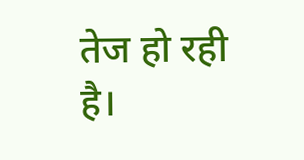तेज हो रही है।